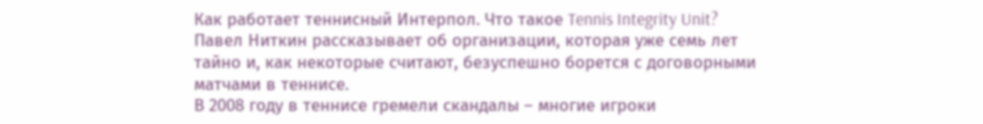Как работает теннисный Интерпол. Что такое Tennis Integrity Unit?
Павел Ниткин рассказывает об организации, которая уже семь лет тайно и, как некоторые считают, безуспешно борется с договорными матчами в теннисе.
В 2008 году в теннисе гремели скандалы – многие игроки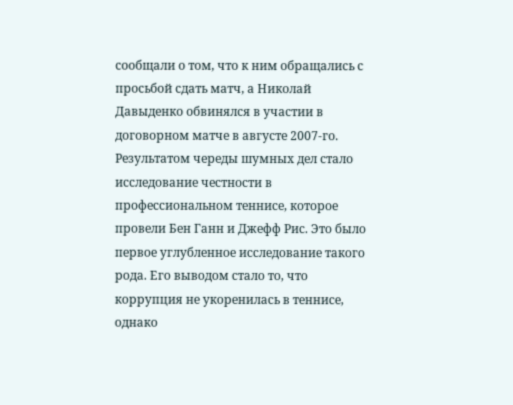сообщали о том, что к ним обращались с просьбой сдать матч, а Николай Давыденко обвинялся в участии в договорном матче в августе 2007-го. Результатом череды шумных дел стало исследование честности в профессиональном теннисе, которое провели Бен Ганн и Джефф Рис. Это было первое углубленное исследование такого рода. Его выводом стало то, что коррупция не укоренилась в теннисе, однако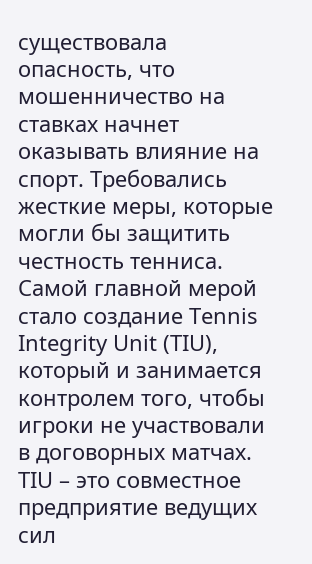существовала опасность, что мошенничество на ставках начнет оказывать влияние на спорт. Требовались жесткие меры, которые могли бы защитить честность тенниса.
Самой главной мерой стало создание Tennis Integrity Unit (TIU), который и занимается контролем того, чтобы игроки не участвовали в договорных матчах. TIU – это совместное предприятие ведущих сил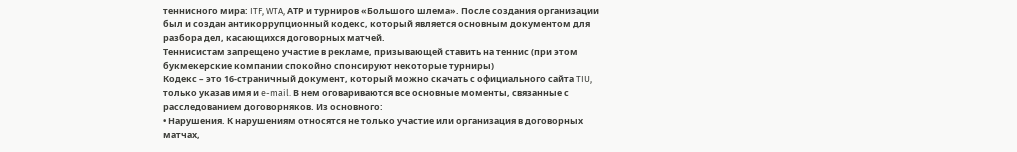теннисного мира: ITF, WTA, АТР и турниров «Большого шлема». После создания организации был и создан антикоррупционный кодекс, который является основным документом для разбора дел, касающихся договорных матчей.
Теннисистам запрещено участие в рекламе, призывающей ставить на теннис (при этом букмекерские компании спокойно спонсируют некоторые турниры)
Кодекс – это 16-страничный документ, который можно скачать с официального сайта TIU, только указав имя и e-mail. В нем оговариваются все основные моменты, связанные с расследованием договорняков. Из основного:
• Нарушения. К нарушениям относятся не только участие или организация в договорных матчах,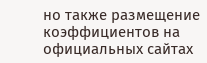но также размещение коэффициентов на официальных сайтах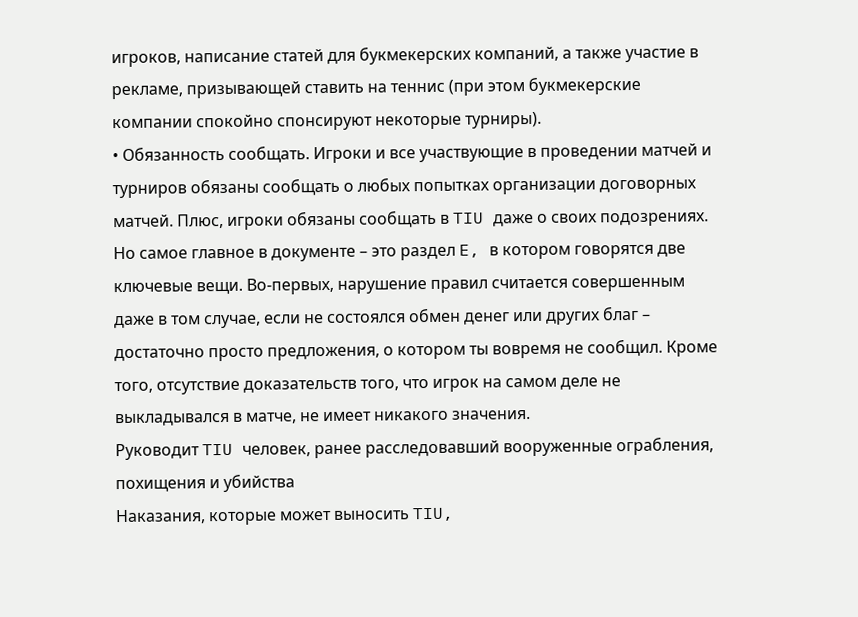игроков, написание статей для букмекерских компаний, а также участие в рекламе, призывающей ставить на теннис (при этом букмекерские компании спокойно спонсируют некоторые турниры).
• Обязанность сообщать. Игроки и все участвующие в проведении матчей и турниров обязаны сообщать о любых попытках организации договорных матчей. Плюс, игроки обязаны сообщать в TIU даже о своих подозрениях.
Но самое главное в документе – это раздел E, в котором говорятся две ключевые вещи. Во-первых, нарушение правил считается совершенным даже в том случае, если не состоялся обмен денег или других благ – достаточно просто предложения, о котором ты вовремя не сообщил. Кроме того, отсутствие доказательств того, что игрок на самом деле не выкладывался в матче, не имеет никакого значения.
Руководит TIU человек, ранее расследовавший вооруженные ограбления, похищения и убийства
Наказания, которые может выносить TIU,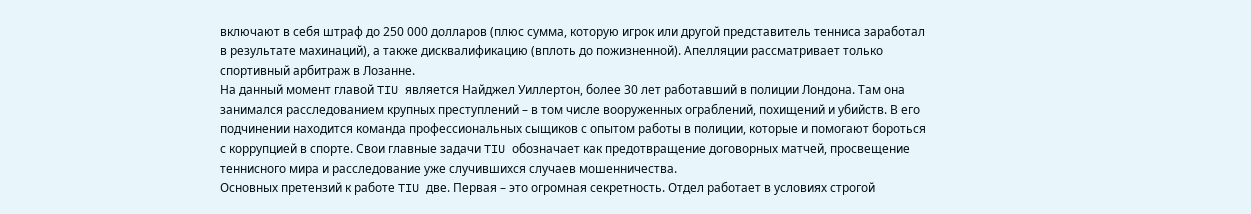включают в себя штраф до 250 000 долларов (плюс сумма, которую игрок или другой представитель тенниса заработал в результате махинаций), а также дисквалификацию (вплоть до пожизненной). Апелляции рассматривает только спортивный арбитраж в Лозанне.
На данный момент главой TIU является Найджел Уиллертон, более 30 лет работавший в полиции Лондона. Там она занимался расследованием крупных преступлений – в том числе вооруженных ограблений, похищений и убийств. В его подчинении находится команда профессиональных сыщиков с опытом работы в полиции, которые и помогают бороться с коррупцией в спорте. Свои главные задачи TIU обозначает как предотвращение договорных матчей, просвещение теннисного мира и расследование уже случившихся случаев мошенничества.
Основных претензий к работе TIU две. Первая – это огромная секретность. Отдел работает в условиях строгой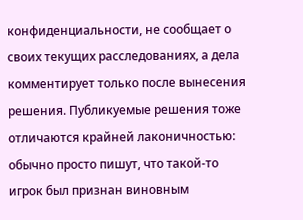конфиденциальности, не сообщает о своих текущих расследованиях, а дела комментирует только после вынесения решения. Публикуемые решения тоже отличаются крайней лаконичностью: обычно просто пишут, что такой-то игрок был признан виновным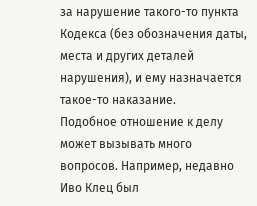за нарушение такого-то пункта Кодекса (без обозначения даты, места и других деталей нарушения), и ему назначается такое-то наказание.
Подобное отношение к делу может вызывать много вопросов. Например, недавно Иво Клец был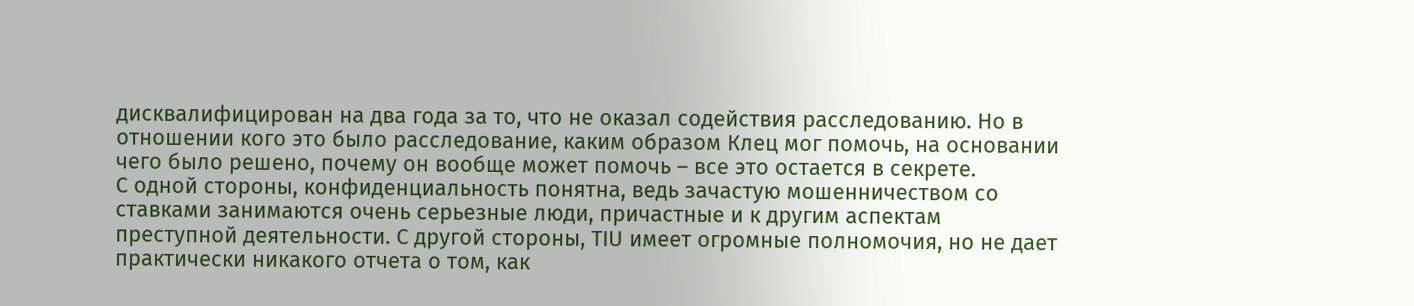дисквалифицирован на два года за то, что не оказал содействия расследованию. Но в отношении кого это было расследование, каким образом Клец мог помочь, на основании чего было решено, почему он вообще может помочь – все это остается в секрете.
С одной стороны, конфиденциальность понятна, ведь зачастую мошенничеством со ставками занимаются очень серьезные люди, причастные и к другим аспектам преступной деятельности. С другой стороны, TIU имеет огромные полномочия, но не дает практически никакого отчета о том, как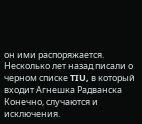он ими распоряжается.
Несколько лет назад писали о черном списке TIU, в который входит Агнешка Радванска
Конечно, случаются и исключения.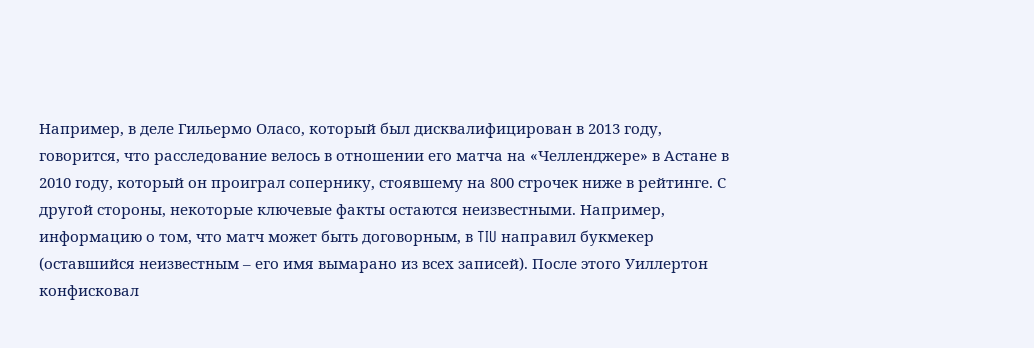Например, в деле Гильермо Оласо, который был дисквалифицирован в 2013 году, говорится, что расследование велось в отношении его матча на «Челленджере» в Астане в 2010 году, который он проиграл сопернику, стоявшему на 800 строчек ниже в рейтинге. С другой стороны, некоторые ключевые факты остаются неизвестными. Например, информацию о том, что матч может быть договорным, в TIU направил букмекер (оставшийся неизвестным – его имя вымарано из всех записей). После этого Уиллертон конфисковал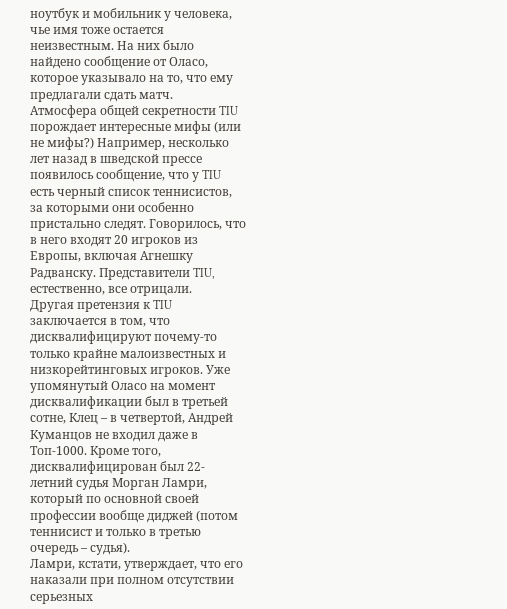ноутбук и мобильник у человека, чье имя тоже остается неизвестным. На них было найдено сообщение от Оласо, которое указывало на то, что ему предлагали сдать матч.
Атмосфера общей секретности TIU порождает интересные мифы (или не мифы?) Например, несколько лет назад в шведской прессе появилось сообщение, что у TIU есть черный список теннисистов, за которыми они особенно пристально следят. Говорилось, что в него входят 20 игроков из Европы, включая Агнешку Радванску. Представители TIU, естественно, все отрицали.
Другая претензия к TIU заключается в том, что дисквалифицируют почему-то только крайне малоизвестных и низкорейтинговых игроков. Уже упомянутый Оласо на момент дисквалификации был в третьей сотне, Клец – в четвертой, Андрей Куманцов не входил даже в Топ-1000. Кроме того, дисквалифицирован был 22-летний судья Морган Ламри, который по основной своей профессии вообще диджей (потом теннисист и только в третью очередь – судья).
Ламри, кстати, утверждает, что его наказали при полном отсутствии серьезных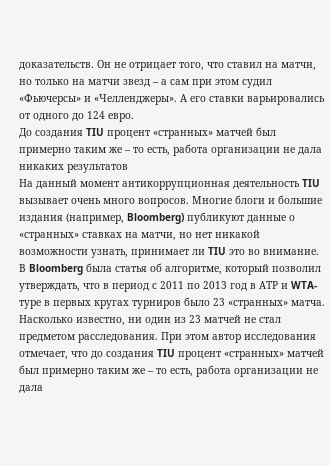доказательств. Он не отрицает того, что ставил на матчи, но только на матчи звезд – а сам при этом судил «Фьючерсы» и «Челленджеры». А его ставки варьировались от одного до 124 евро.
До создания TIU процент «странных» матчей был примерно таким же – то есть, работа организации не дала никаких результатов
На данный момент антикоррупционная деятельность TIU вызывает очень много вопросов. Многие блоги и большие издания (например, Bloomberg) публикуют данные о «странных» ставках на матчи, но нет никакой возможности узнать, принимает ли TIU это во внимание. В Bloomberg была статья об алгоритме, который позволил утверждать, что в период с 2011 по 2013 год в АТР и WTA-туре в первых кругах турниров было 23 «странных» матча. Насколько известно, ни один из 23 матчей не стал предметом расследования. При этом автор исследования отмечает, что до создания TIU процент «странных» матчей был примерно таким же – то есть, работа организации не дала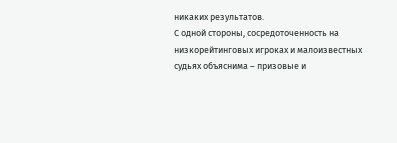никаких результатов.
С одной стороны, сосредоточенность на низкорейтинговых игроках и малоизвестных судьях объяснима – призовые и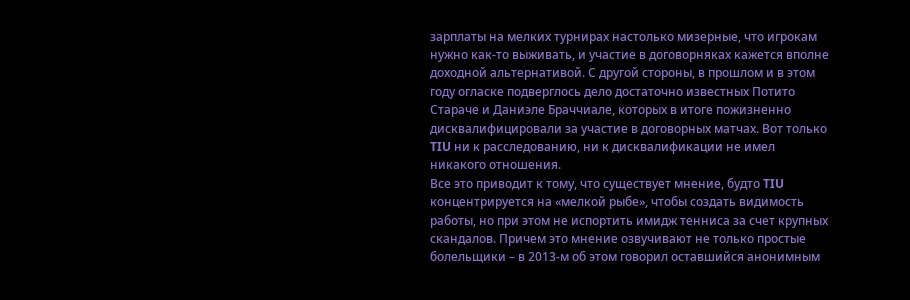зарплаты на мелких турнирах настолько мизерные, что игрокам нужно как-то выживать, и участие в договорняках кажется вполне доходной альтернативой. С другой стороны, в прошлом и в этом году огласке подверглось дело достаточно известных Потито Стараче и Даниэле Браччиале, которых в итоге пожизненно дисквалифицировали за участие в договорных матчах. Вот только TIU ни к расследованию, ни к дисквалификации не имел никакого отношения.
Все это приводит к тому, что существует мнение, будто TIU концентрируется на «мелкой рыбе», чтобы создать видимость работы, но при этом не испортить имидж тенниса за счет крупных скандалов. Причем это мнение озвучивают не только простые болельщики – в 2013-м об этом говорил оставшийся анонимным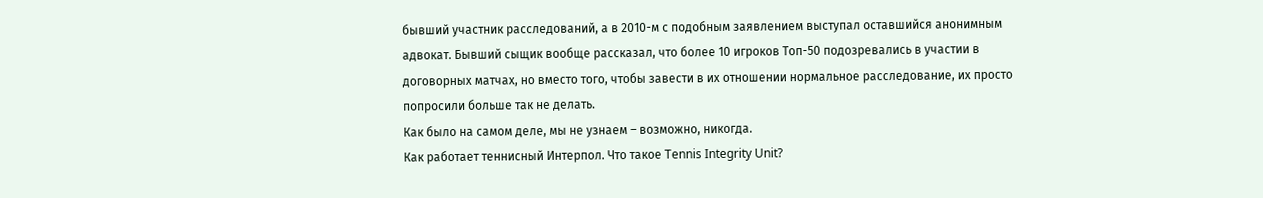бывший участник расследований, а в 2010-м с подобным заявлением выступал оставшийся анонимным адвокат. Бывший сыщик вообще рассказал, что более 10 игроков Топ-50 подозревались в участии в договорных матчах, но вместо того, чтобы завести в их отношении нормальное расследование, их просто попросили больше так не делать.
Как было на самом деле, мы не узнаем – возможно, никогда.
Как работает теннисный Интерпол. Что такое Tennis Integrity Unit?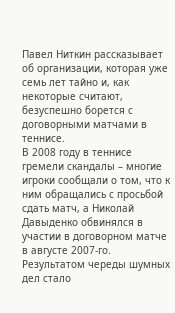Павел Ниткин рассказывает об организации, которая уже семь лет тайно и, как некоторые считают, безуспешно борется с договорными матчами в теннисе.
В 2008 году в теннисе гремели скандалы – многие игроки сообщали о том, что к ним обращались с просьбой сдать матч, а Николай Давыденко обвинялся в участии в договорном матче в августе 2007-го. Результатом череды шумных дел стало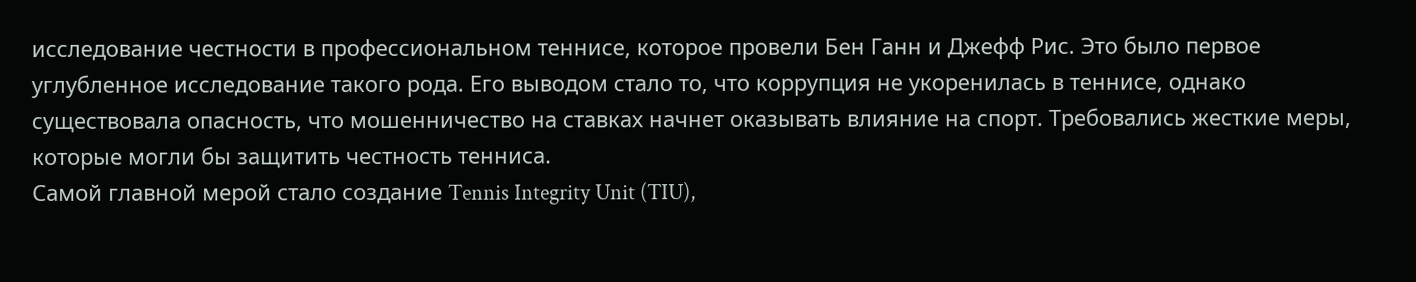исследование честности в профессиональном теннисе, которое провели Бен Ганн и Джефф Рис. Это было первое углубленное исследование такого рода. Его выводом стало то, что коррупция не укоренилась в теннисе, однако существовала опасность, что мошенничество на ставках начнет оказывать влияние на спорт. Требовались жесткие меры, которые могли бы защитить честность тенниса.
Самой главной мерой стало создание Tennis Integrity Unit (TIU),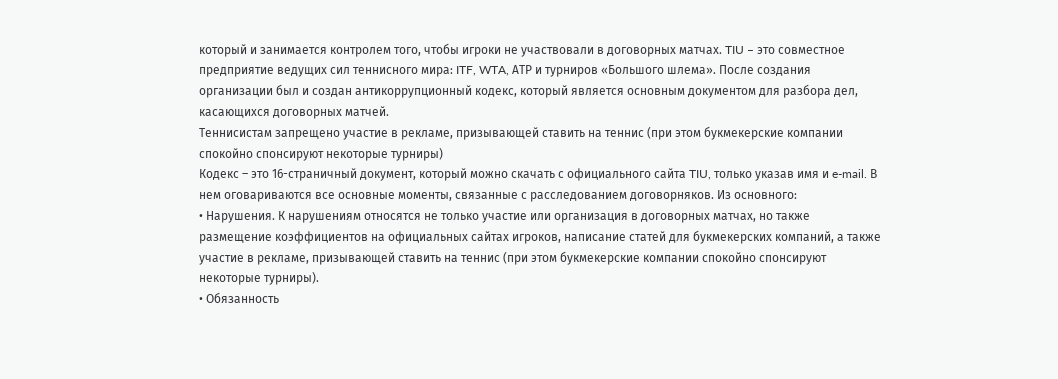который и занимается контролем того, чтобы игроки не участвовали в договорных матчах. TIU – это совместное предприятие ведущих сил теннисного мира: ITF, WTA, АТР и турниров «Большого шлема». После создания организации был и создан антикоррупционный кодекс, который является основным документом для разбора дел, касающихся договорных матчей.
Теннисистам запрещено участие в рекламе, призывающей ставить на теннис (при этом букмекерские компании спокойно спонсируют некоторые турниры)
Кодекс – это 16-страничный документ, который можно скачать с официального сайта TIU, только указав имя и e-mail. В нем оговариваются все основные моменты, связанные с расследованием договорняков. Из основного:
• Нарушения. К нарушениям относятся не только участие или организация в договорных матчах, но также размещение коэффициентов на официальных сайтах игроков, написание статей для букмекерских компаний, а также участие в рекламе, призывающей ставить на теннис (при этом букмекерские компании спокойно спонсируют некоторые турниры).
• Обязанность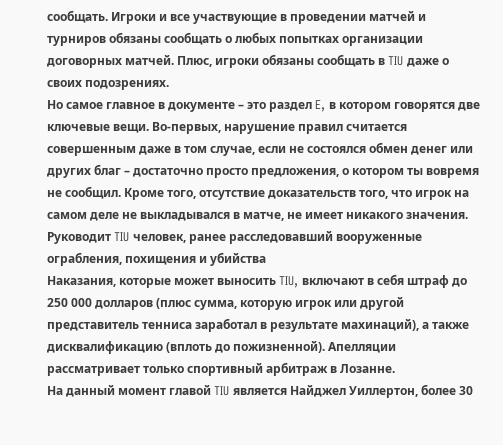сообщать. Игроки и все участвующие в проведении матчей и турниров обязаны сообщать о любых попытках организации договорных матчей. Плюс, игроки обязаны сообщать в TIU даже о своих подозрениях.
Но самое главное в документе – это раздел E, в котором говорятся две ключевые вещи. Во-первых, нарушение правил считается совершенным даже в том случае, если не состоялся обмен денег или других благ – достаточно просто предложения, о котором ты вовремя не сообщил. Кроме того, отсутствие доказательств того, что игрок на самом деле не выкладывался в матче, не имеет никакого значения.
Руководит TIU человек, ранее расследовавший вооруженные ограбления, похищения и убийства
Наказания, которые может выносить TIU, включают в себя штраф до 250 000 долларов (плюс сумма, которую игрок или другой представитель тенниса заработал в результате махинаций), а также дисквалификацию (вплоть до пожизненной). Апелляции рассматривает только спортивный арбитраж в Лозанне.
На данный момент главой TIU является Найджел Уиллертон, более 30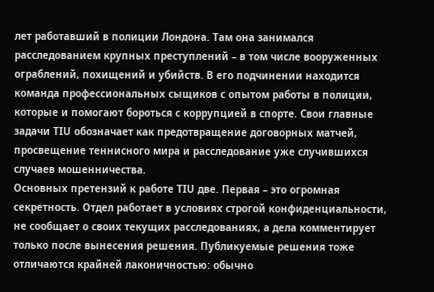лет работавший в полиции Лондона. Там она занимался расследованием крупных преступлений – в том числе вооруженных ограблений, похищений и убийств. В его подчинении находится команда профессиональных сыщиков с опытом работы в полиции, которые и помогают бороться с коррупцией в спорте. Свои главные задачи TIU обозначает как предотвращение договорных матчей, просвещение теннисного мира и расследование уже случившихся случаев мошенничества.
Основных претензий к работе TIU две. Первая – это огромная секретность. Отдел работает в условиях строгой конфиденциальности, не сообщает о своих текущих расследованиях, а дела комментирует только после вынесения решения. Публикуемые решения тоже отличаются крайней лаконичностью: обычно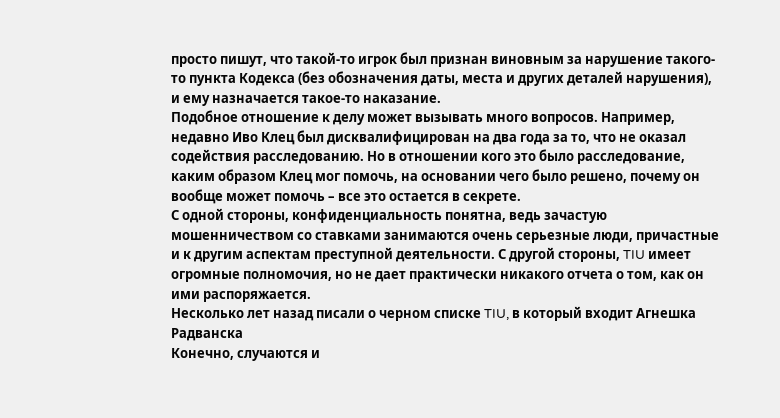просто пишут, что такой-то игрок был признан виновным за нарушение такого-то пункта Кодекса (без обозначения даты, места и других деталей нарушения), и ему назначается такое-то наказание.
Подобное отношение к делу может вызывать много вопросов. Например, недавно Иво Клец был дисквалифицирован на два года за то, что не оказал содействия расследованию. Но в отношении кого это было расследование, каким образом Клец мог помочь, на основании чего было решено, почему он вообще может помочь – все это остается в секрете.
С одной стороны, конфиденциальность понятна, ведь зачастую мошенничеством со ставками занимаются очень серьезные люди, причастные и к другим аспектам преступной деятельности. С другой стороны, TIU имеет огромные полномочия, но не дает практически никакого отчета о том, как он ими распоряжается.
Несколько лет назад писали о черном списке TIU, в который входит Агнешка Радванска
Конечно, случаются и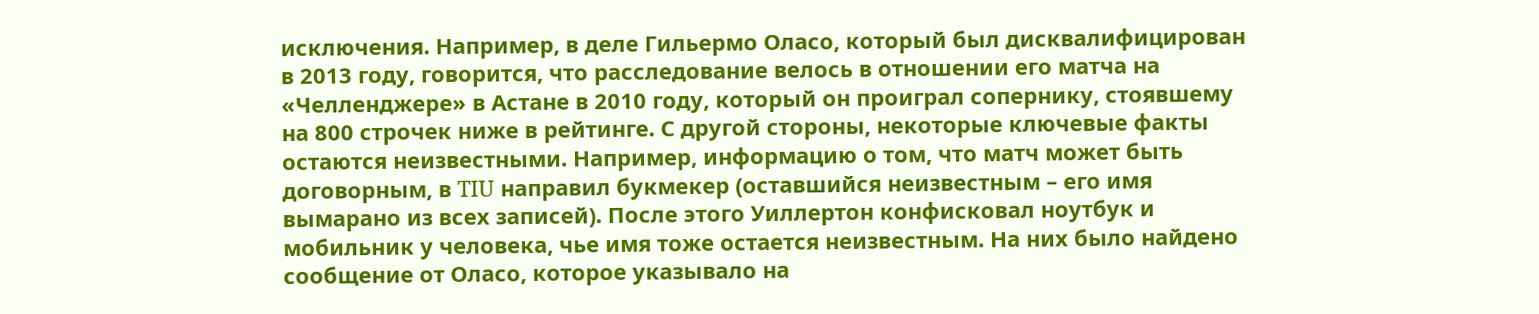исключения. Например, в деле Гильермо Оласо, который был дисквалифицирован в 2013 году, говорится, что расследование велось в отношении его матча на «Челленджере» в Астане в 2010 году, который он проиграл сопернику, стоявшему на 800 строчек ниже в рейтинге. С другой стороны, некоторые ключевые факты остаются неизвестными. Например, информацию о том, что матч может быть договорным, в TIU направил букмекер (оставшийся неизвестным – его имя вымарано из всех записей). После этого Уиллертон конфисковал ноутбук и мобильник у человека, чье имя тоже остается неизвестным. На них было найдено сообщение от Оласо, которое указывало на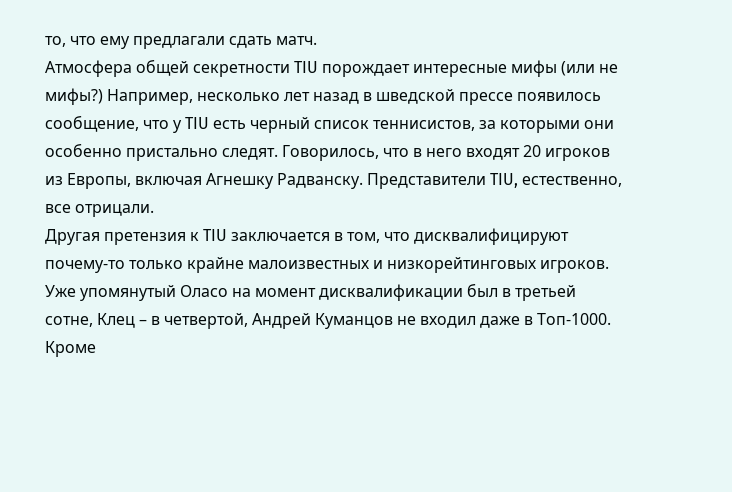то, что ему предлагали сдать матч.
Атмосфера общей секретности TIU порождает интересные мифы (или не мифы?) Например, несколько лет назад в шведской прессе появилось сообщение, что у TIU есть черный список теннисистов, за которыми они особенно пристально следят. Говорилось, что в него входят 20 игроков из Европы, включая Агнешку Радванску. Представители TIU, естественно, все отрицали.
Другая претензия к TIU заключается в том, что дисквалифицируют почему-то только крайне малоизвестных и низкорейтинговых игроков. Уже упомянутый Оласо на момент дисквалификации был в третьей сотне, Клец – в четвертой, Андрей Куманцов не входил даже в Топ-1000. Кроме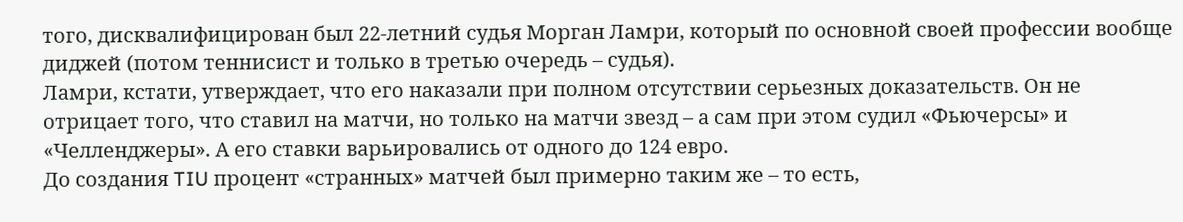того, дисквалифицирован был 22-летний судья Морган Ламри, который по основной своей профессии вообще диджей (потом теннисист и только в третью очередь – судья).
Ламри, кстати, утверждает, что его наказали при полном отсутствии серьезных доказательств. Он не отрицает того, что ставил на матчи, но только на матчи звезд – а сам при этом судил «Фьючерсы» и «Челленджеры». А его ставки варьировались от одного до 124 евро.
До создания TIU процент «странных» матчей был примерно таким же – то есть,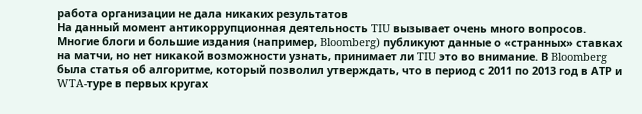работа организации не дала никаких результатов
На данный момент антикоррупционная деятельность TIU вызывает очень много вопросов. Многие блоги и большие издания (например, Bloomberg) публикуют данные о «странных» ставках на матчи, но нет никакой возможности узнать, принимает ли TIU это во внимание. В Bloomberg была статья об алгоритме, который позволил утверждать, что в период с 2011 по 2013 год в АТР и WTA-туре в первых кругах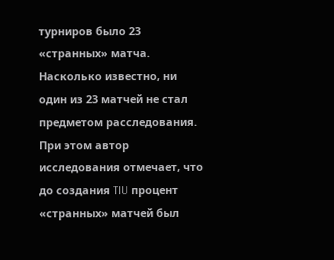турниров было 23 «странных» матча. Насколько известно, ни один из 23 матчей не стал предметом расследования. При этом автор исследования отмечает, что до создания TIU процент «странных» матчей был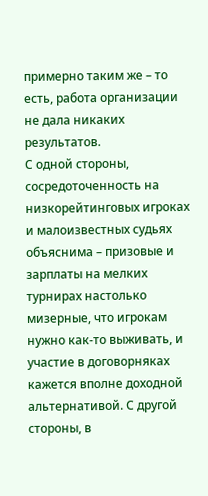примерно таким же – то есть, работа организации не дала никаких результатов.
С одной стороны, сосредоточенность на низкорейтинговых игроках и малоизвестных судьях объяснима – призовые и зарплаты на мелких турнирах настолько мизерные, что игрокам нужно как-то выживать, и участие в договорняках кажется вполне доходной альтернативой. С другой стороны, в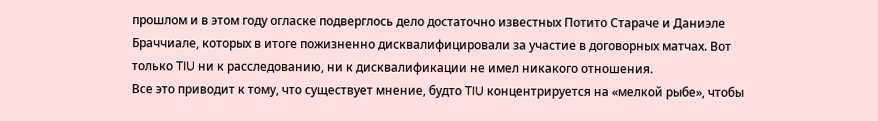прошлом и в этом году огласке подверглось дело достаточно известных Потито Стараче и Даниэле Браччиале, которых в итоге пожизненно дисквалифицировали за участие в договорных матчах. Вот только TIU ни к расследованию, ни к дисквалификации не имел никакого отношения.
Все это приводит к тому, что существует мнение, будто TIU концентрируется на «мелкой рыбе», чтобы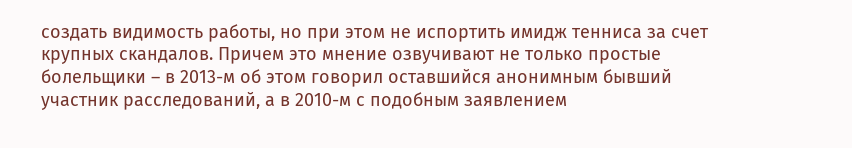создать видимость работы, но при этом не испортить имидж тенниса за счет крупных скандалов. Причем это мнение озвучивают не только простые болельщики – в 2013-м об этом говорил оставшийся анонимным бывший участник расследований, а в 2010-м с подобным заявлением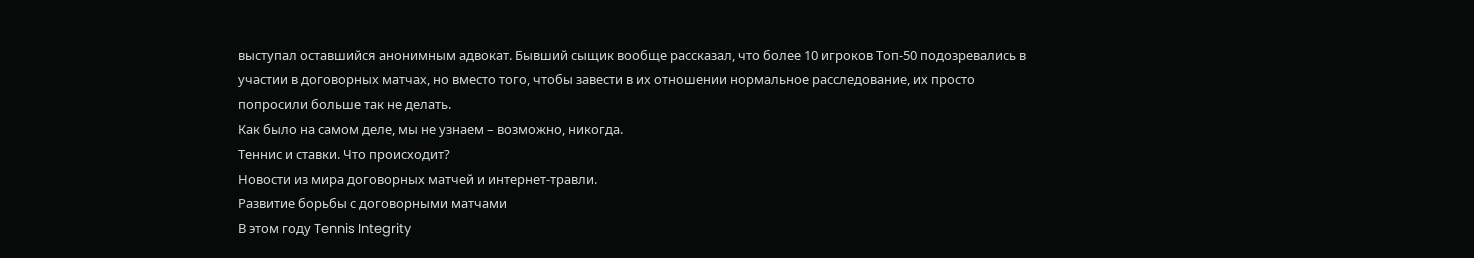выступал оставшийся анонимным адвокат. Бывший сыщик вообще рассказал, что более 10 игроков Топ-50 подозревались в участии в договорных матчах, но вместо того, чтобы завести в их отношении нормальное расследование, их просто попросили больше так не делать.
Как было на самом деле, мы не узнаем – возможно, никогда.
Теннис и ставки. Что происходит?
Новости из мира договорных матчей и интернет-травли.
Развитие борьбы с договорными матчами
В этом году Tennis Integrity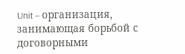Unit – организация, занимающая борьбой с договорными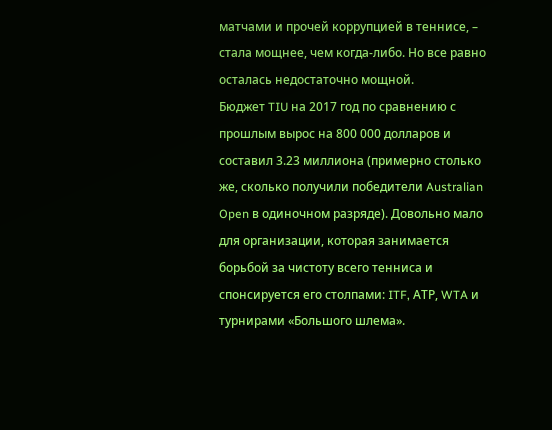матчами и прочей коррупцией в теннисе, – стала мощнее, чем когда-либо. Но все равно осталась недостаточно мощной.
Бюджет TIU на 2017 год по сравнению с прошлым вырос на 800 000 долларов и составил 3.23 миллиона (примерно столько же, сколько получили победители Australian Open в одиночном разряде). Довольно мало для организации, которая занимается борьбой за чистоту всего тенниса и спонсируется его столпами: ITF, АТР, WTA и турнирами «Большого шлема».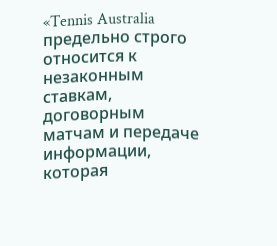«Tennis Australia предельно строго относится к незаконным ставкам, договорным матчам и передаче информации, которая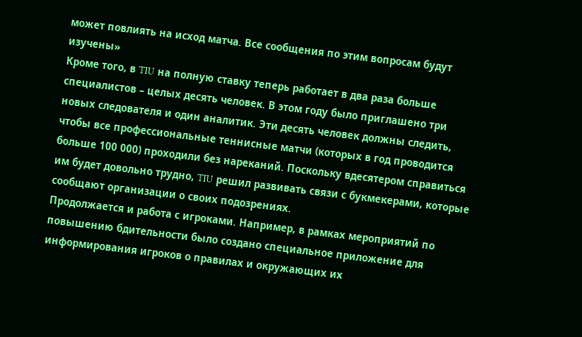может повлиять на исход матча. Все сообщения по этим вопросам будут изучены»
Кроме того, в TIU на полную ставку теперь работает в два раза больше специалистов – целых десять человек. В этом году было приглашено три новых следователя и один аналитик. Эти десять человек должны следить, чтобы все профессиональные теннисные матчи (которых в год проводится больше 100 000) проходили без нареканий. Поскольку вдесятером справиться им будет довольно трудно, TIU решил развивать связи с букмекерами, которые сообщают организации о своих подозрениях.
Продолжается и работа с игроками. Например, в рамках мероприятий по повышению бдительности было создано специальное приложение для информирования игроков о правилах и окружающих их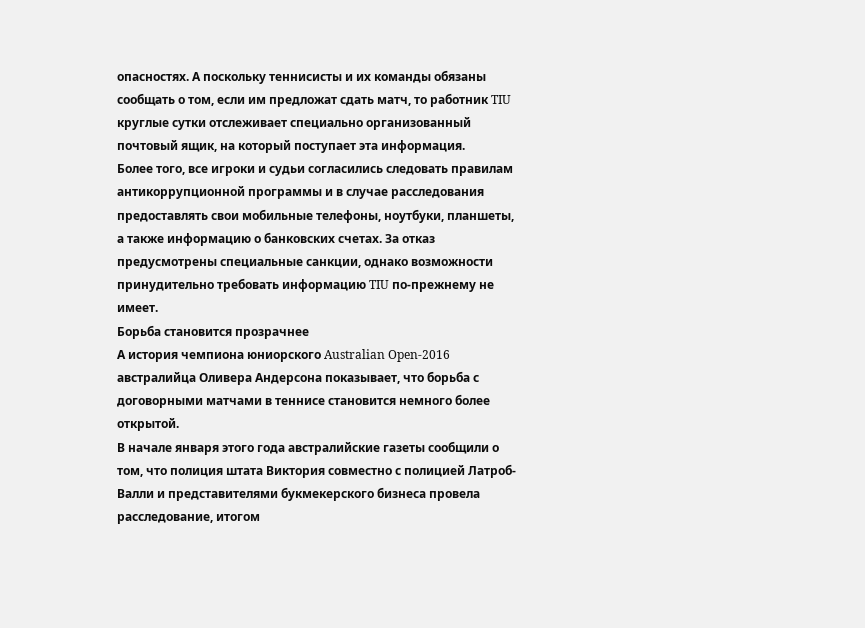опасностях. А поскольку теннисисты и их команды обязаны сообщать о том, если им предложат сдать матч, то работник TIU круглые сутки отслеживает специально организованный почтовый ящик, на который поступает эта информация.
Более того, все игроки и судьи согласились следовать правилам антикоррупционной программы и в случае расследования предоставлять свои мобильные телефоны, ноутбуки, планшеты, а также информацию о банковских счетах. За отказ предусмотрены специальные санкции, однако возможности принудительно требовать информацию TIU по-прежнему не имеет.
Борьба становится прозрачнее
А история чемпиона юниорского Australian Open-2016 австралийца Оливера Андерсона показывает, что борьба с договорными матчами в теннисе становится немного более открытой.
В начале января этого года австралийские газеты сообщили о том, что полиция штата Виктория совместно с полицией Латроб-Валли и представителями букмекерского бизнеса провела расследование, итогом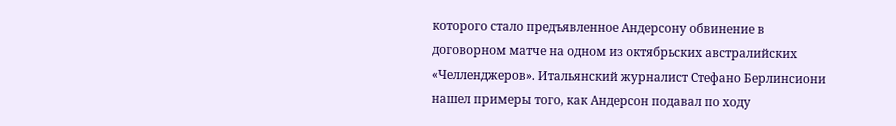которого стало предъявленное Андерсону обвинение в договорном матче на одном из октябрьских австралийских «Челленджеров». Итальянский журналист Стефано Берлинсиони нашел примеры того, как Андерсон подавал по ходу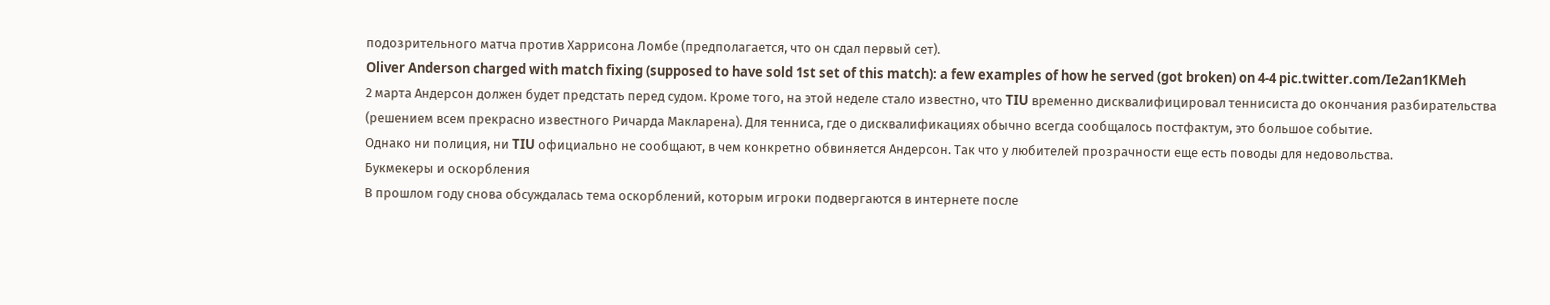подозрительного матча против Харрисона Ломбе (предполагается, что он сдал первый сет).
Oliver Anderson charged with match fixing (supposed to have sold 1st set of this match): a few examples of how he served (got broken) on 4-4 pic.twitter.com/Ie2an1KMeh
2 марта Андерсон должен будет предстать перед судом. Кроме того, на этой неделе стало известно, что TIU временно дисквалифицировал теннисиста до окончания разбирательства (решением всем прекрасно известного Ричарда Макларена). Для тенниса, где о дисквалификациях обычно всегда сообщалось постфактум, это большое событие.
Однако ни полиция, ни TIU официально не сообщают, в чем конкретно обвиняется Андерсон. Так что у любителей прозрачности еще есть поводы для недовольства.
Букмекеры и оскорбления
В прошлом году снова обсуждалась тема оскорблений, которым игроки подвергаются в интернете после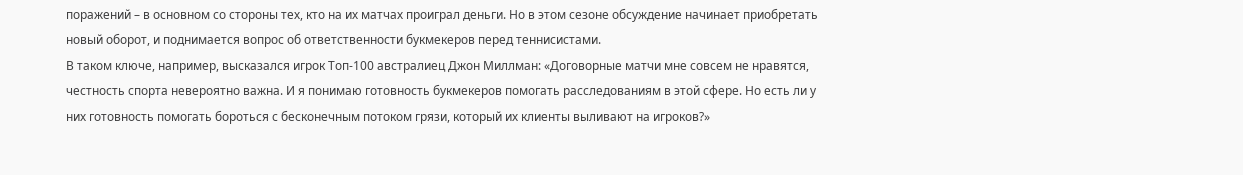поражений – в основном со стороны тех, кто на их матчах проиграл деньги. Но в этом сезоне обсуждение начинает приобретать новый оборот, и поднимается вопрос об ответственности букмекеров перед теннисистами.
В таком ключе, например, высказался игрок Топ-100 австралиец Джон Миллман: «Договорные матчи мне совсем не нравятся, честность спорта невероятно важна. И я понимаю готовность букмекеров помогать расследованиям в этой сфере. Но есть ли у них готовность помогать бороться с бесконечным потоком грязи, который их клиенты выливают на игроков?»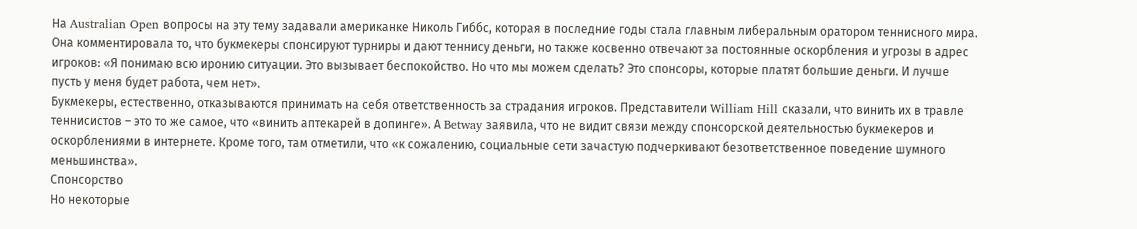На Australian Open вопросы на эту тему задавали американке Николь Гиббс, которая в последние годы стала главным либеральным оратором теннисного мира. Она комментировала то, что букмекеры спонсируют турниры и дают теннису деньги, но также косвенно отвечают за постоянные оскорбления и угрозы в адрес игроков: «Я понимаю всю иронию ситуации. Это вызывает беспокойство. Но что мы можем сделать? Это спонсоры, которые платят большие деньги. И лучше пусть у меня будет работа, чем нет».
Букмекеры, естественно, отказываются принимать на себя ответственность за страдания игроков. Представители William Hill сказали, что винить их в травле теннисистов – это то же самое, что «винить аптекарей в допинге». А Betway заявила, что не видит связи между спонсорской деятельностью букмекеров и оскорблениями в интернете. Кроме того, там отметили, что «к сожалению, социальные сети зачастую подчеркивают безответственное поведение шумного меньшинства».
Спонсорство
Но некоторые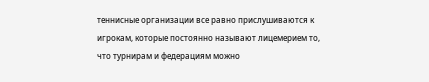теннисные организации все равно прислушиваются к игрокам, которые постоянно называют лицемерием то, что турнирам и федерациям можно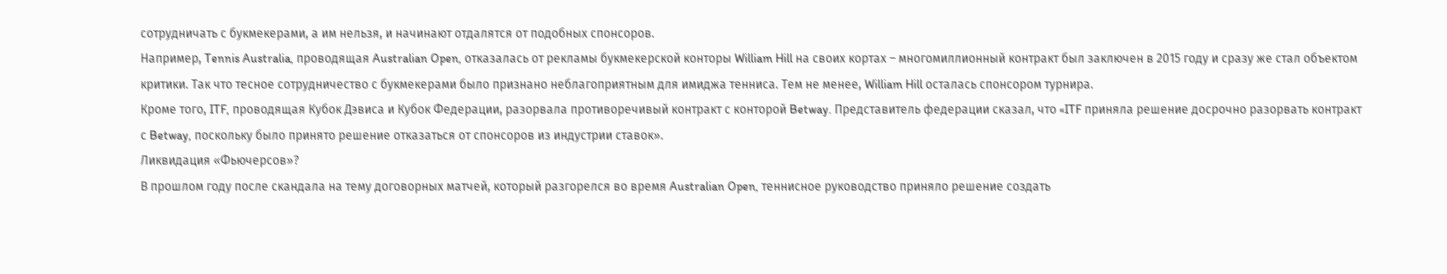сотрудничать с букмекерами, а им нельзя, и начинают отдалятся от подобных спонсоров.
Например, Tennis Australia, проводящая Australian Open, отказалась от рекламы букмекерской конторы William Hill на своих кортах – многомиллионный контракт был заключен в 2015 году и сразу же стал объектом критики. Так что тесное сотрудничество с букмекерами было признано неблагоприятным для имиджа тенниса. Тем не менее, William Hill осталась спонсором турнира.
Кроме того, ITF, проводящая Кубок Дэвиса и Кубок Федерации, разорвала противоречивый контракт с конторой Betway. Представитель федерации сказал, что «ITF приняла решение досрочно разорвать контракт с Betway, поскольку было принято решение отказаться от спонсоров из индустрии ставок».
Ликвидация «Фьючерсов»?
В прошлом году после скандала на тему договорных матчей, который разгорелся во время Australian Open, теннисное руководство приняло решение создать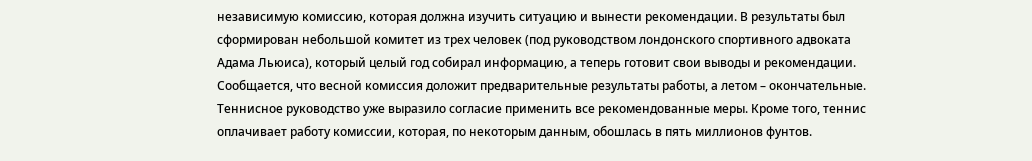независимую комиссию, которая должна изучить ситуацию и вынести рекомендации. В результаты был сформирован небольшой комитет из трех человек (под руководством лондонского спортивного адвоката Адама Льюиса), который целый год собирал информацию, а теперь готовит свои выводы и рекомендации.
Сообщается, что весной комиссия доложит предварительные результаты работы, а летом – окончательные. Теннисное руководство уже выразило согласие применить все рекомендованные меры. Кроме того, теннис оплачивает работу комиссии, которая, по некоторым данным, обошлась в пять миллионов фунтов.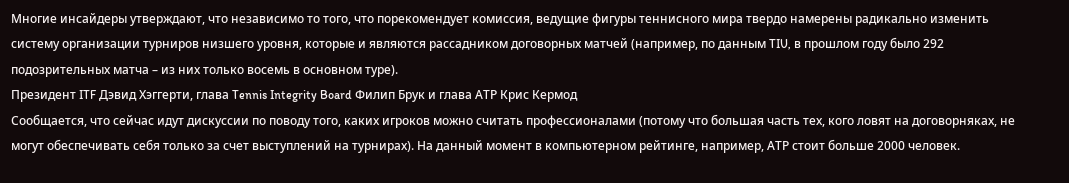Многие инсайдеры утверждают, что независимо то того, что порекомендует комиссия, ведущие фигуры теннисного мира твердо намерены радикально изменить систему организации турниров низшего уровня, которые и являются рассадником договорных матчей (например, по данным TIU, в прошлом году было 292 подозрительных матча – из них только восемь в основном туре).
Президент ITF Дэвид Хэггерти, глава Tennis Integrity Board Филип Брук и глава АТР Крис Кермод
Сообщается, что сейчас идут дискуссии по поводу того, каких игроков можно считать профессионалами (потому что большая часть тех, кого ловят на договорняках, не могут обеспечивать себя только за счет выступлений на турнирах). На данный момент в компьютерном рейтинге, например, АТР стоит больше 2000 человек.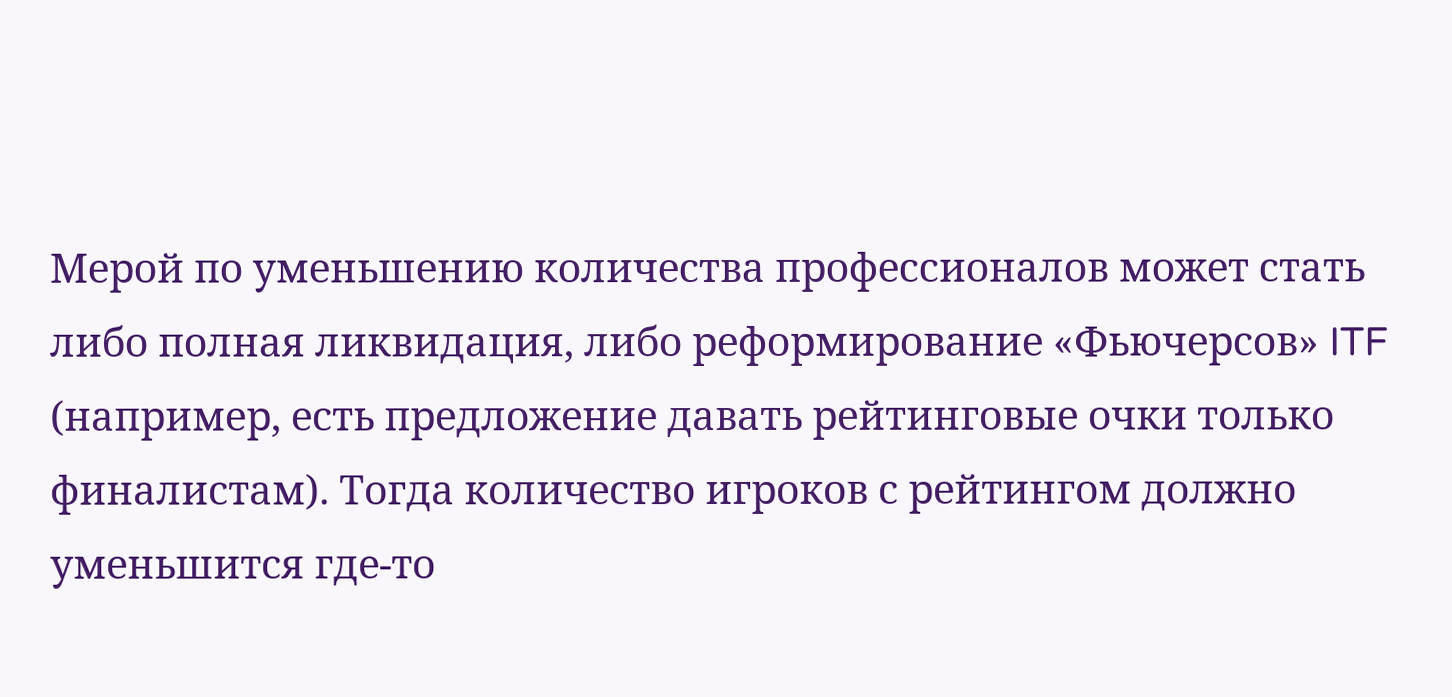Мерой по уменьшению количества профессионалов может стать либо полная ликвидация, либо реформирование «Фьючерсов» ITF (например, есть предложение давать рейтинговые очки только финалистам). Тогда количество игроков с рейтингом должно уменьшится где-то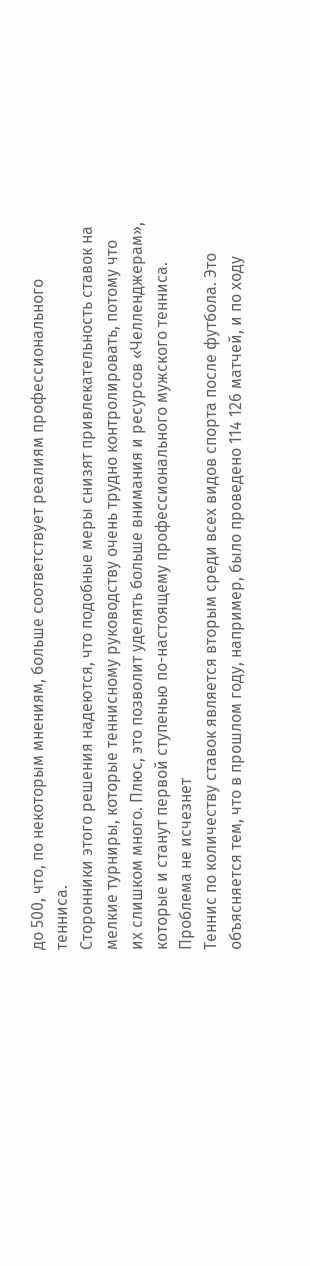до 500, что, по некоторым мнениям, больше соответствует реалиям профессионального тенниса.
Сторонники этого решения надеются, что подобные меры снизят привлекательность ставок на мелкие турниры, которые теннисному руководству очень трудно контролировать, потому что их слишком много. Плюс, это позволит уделять больше внимания и ресурсов «Челленджерам», которые и станут первой ступенью по-настоящему профессионального мужского тенниса.
Проблема не исчезнет
Теннис по количеству ставок является вторым среди всех видов спорта после футбола. Это объясняется тем, что в прошлом году, например, было проведено 114 126 матчей, и по ходу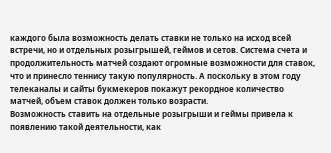каждого была возможность делать ставки не только на исход всей встречи, но и отдельных розыгрышей, геймов и сетов. Система счета и продолжительность матчей создают огромные возможности для ставок, что и принесло теннису такую популярность. А поскольку в этом году телеканалы и сайты букмекеров покажут рекордное количество матчей, объем ставок должен только возрасти.
Возможность ставить на отдельные розыгрыши и геймы привела к появлению такой деятельности, как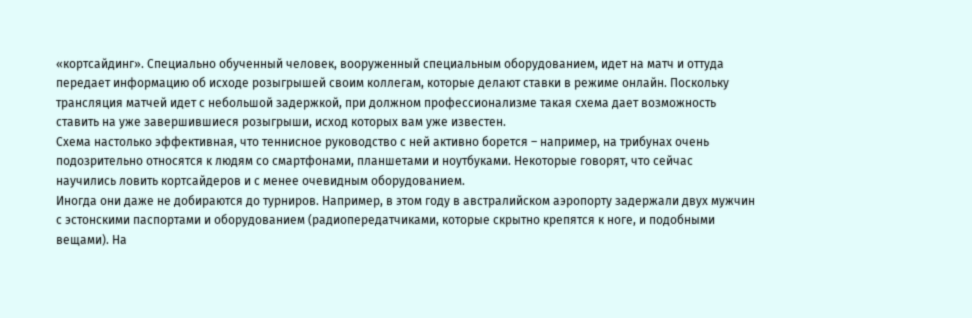«кортсайдинг». Специально обученный человек, вооруженный специальным оборудованием, идет на матч и оттуда передает информацию об исходе розыгрышей своим коллегам, которые делают ставки в режиме онлайн. Поскольку трансляция матчей идет с небольшой задержкой, при должном профессионализме такая схема дает возможность ставить на уже завершившиеся розыгрыши, исход которых вам уже известен.
Схема настолько эффективная, что теннисное руководство с ней активно борется – например, на трибунах очень подозрительно относятся к людям со смартфонами, планшетами и ноутбуками. Некоторые говорят, что сейчас научились ловить кортсайдеров и с менее очевидным оборудованием.
Иногда они даже не добираются до турниров. Например, в этом году в австралийском аэропорту задержали двух мужчин с эстонскими паспортами и оборудованием (радиопередатчиками, которые скрытно крепятся к ноге, и подобными вещами). На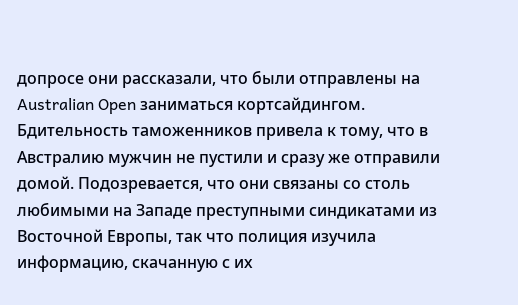допросе они рассказали, что были отправлены на Australian Open заниматься кортсайдингом.
Бдительность таможенников привела к тому, что в Австралию мужчин не пустили и сразу же отправили домой. Подозревается, что они связаны со столь любимыми на Западе преступными синдикатами из Восточной Европы, так что полиция изучила информацию, скачанную с их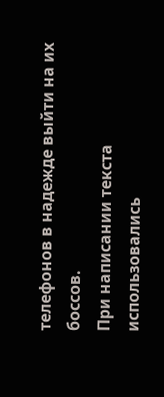телефонов в надежде выйти на их боссов.
При написании текста использовались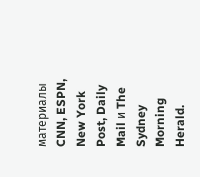материалы CNN, ESPN, New York Post, Daily Mail и The Sydney Morning Herald.